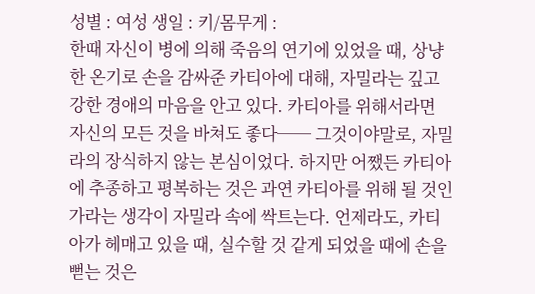성별 : 여성 생일 : 키/몸무게 :
한때 자신이 병에 의해 죽음의 연기에 있었을 때, 상냥한 온기로 손을 감싸준 카티아에 대해, 자밀라는 깊고 강한 경애의 마음을 안고 있다. 카티아를 위해서라면 자신의 모든 것을 바쳐도 좋다── 그것이야말로, 자밀라의 장식하지 않는 본심이었다. 하지만 어쨌든 카티아에 추종하고 평복하는 것은 과연 카티아를 위해 될 것인가라는 생각이 자밀라 속에 싹트는다. 언제라도, 카티아가 헤매고 있을 때, 실수할 것 같게 되었을 때에 손을 뻗는 것은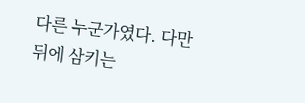다른 누군가였다. 다만 뒤에 삼키는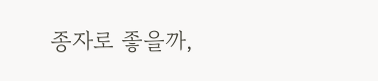종자로 좋을까,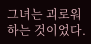그녀는 괴로워하는 것이었다.